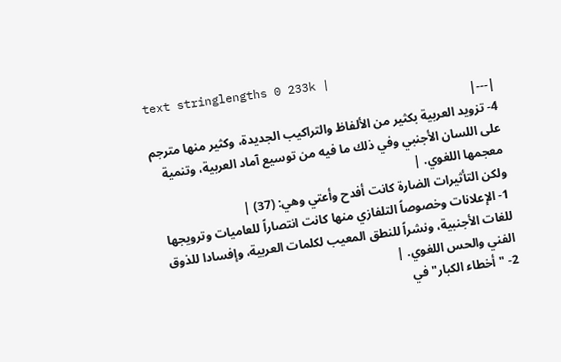text stringlengths 0 233k |
|---|
4- تزويد العربية بكثير من الألفاظ والتراكيب الجديدة، وكثير منها مترجم على اللسان الأجنبي وفي ذلك ما فيه من توسيع آماد العربية، وتنمية معجمها اللغوي. |
ولكن التأثيرات الضارة كانت أفدح وأعتي وهي: (37) |
1- الإعلانات وخصوصاً التلفازي منها كانت انتصاراً للعاميات وترويجها للغات الأجنبية، ونشراً للنطق المعيب لكلمات العربية، وإفسادا للذوق الفني والحس اللغوي. |
2- "أخطاء الكبار" في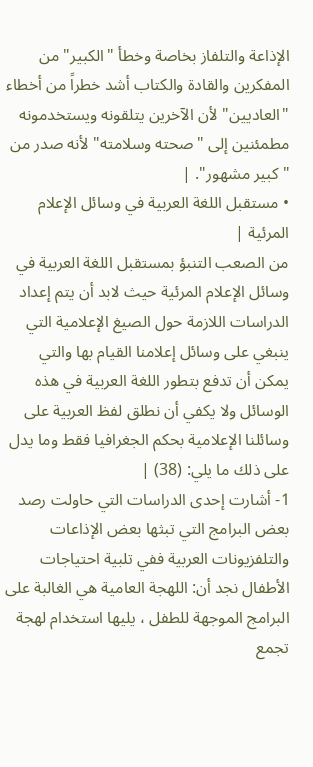الإذاعة والتلفاز بخاصة وخطأ "الكبير" من المفكرين والقادة والكتاب أشد خطراً من أخطاء "العاديين" لأن الآخرين يتلقونه ويستخدمونه مطمئنين إلى "صحته وسلامته" لأنه صدر من "كبير مشهور". |
• مستقبل اللغة العربية في وسائل الإعلام المرئية |
من الصعب التنبؤ بمستقبل اللغة العربية في وسائل الإعلام المرئية حيث لابد أن يتم إعداد الدراسات اللازمة حول الصيغ الإعلامية التي ينبغي على وسائل إعلامنا القيام بها والتي يمكن أن تدفع بتطور اللغة العربية في هذه الوسائل ولا يكفي أن نطلق لفظ العربية على وسائلنا الإعلامية بحكم الجغرافيا فقط وما يدل على ذلك ما يلي: (38) |
1- أشارت إحدى الدراسات التي حاولت رصد بعض البرامج التي تبثها بعض الإذاعات والتلفزيونات العربية ففي تلبية احتياجات الأطفال نجد أن: اللهجة العامية هي الغالبة على البرامج الموجهة للطفل ، يليها استخدام لهجة تجمع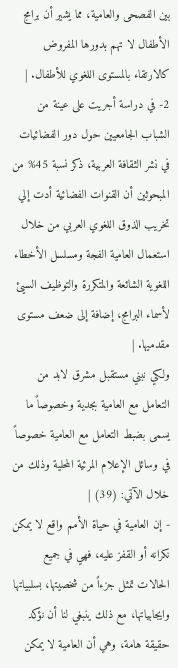بين الفصحى والعامية، مما يشير أن برامج الأطفال لا تهم بدورها المفروض كالارتقاء بالمستوى اللغوي للأطفال. |
2- في دراسة أجريت على عينة من الشباب الجامعيين حول دور الفضائيات في نشر الثقافة العربية، ذكر نسبة 45% من المبحوثين أن القنوات الفضائية أدت إلي تخريب الذوق اللغوي العربي من خلال استعمال العامية الفجة ومسلسل الأخطاء اللغوية الشائعة والمتكررة والتوظيف السيئ لأسماء البرامج، إضافة إلى ضعف مستوى مقدميها. |
ولكي نبني مستقبل مشرق لابد من التعامل مع العامية بجدية وخصوصاً ما يسمى بضبط التعامل مع العامية خصوصاً في وسائل الإعلام المرئية المحلية وذلك من خلال الآتي: (39) |
- إن العامية في حياة الأمم واقع لا يمكن نكرانه أو القفز عليه، فهي في جميع الحالات تمثل جزءاً من شخصيتها، بسلبياتها وايجابياتها، مع ذلك ينبغي لنا أن نؤكد حقيقة هامة، وهي أن العامية لا يمكن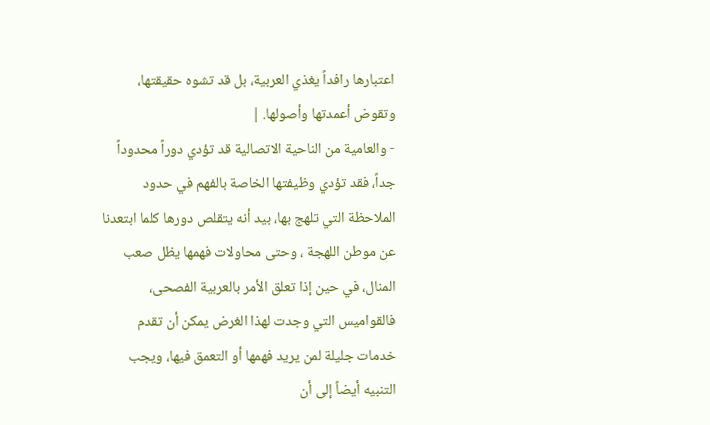اعتبارها رافداً يغذي العربية، بل قد تشوه حقيقتها، وتقوض أعمدتها وأصولها. |
- والعامية من الناحية الاتصالية قد تؤدي دوراً محدوداً جداً، فقد تؤدي وظيفتها الخاصة بالفهم في حدود الملاحظة التي تلهج بها، بيد أنه يتقلص دورها كلما ابتعدنا عن موطن اللهجة ، وحتى محاولات فهمها يظل صعب المنال، في حين إذا تعلق الأمر بالعربية الفصحى، فالقواميس التي وجدت لهذا الغرض يمكن أن تقدم خدمات جليلة لمن يريد فهمها أو التعمق فيها، ويجب التنبيه أيضاً إلى أن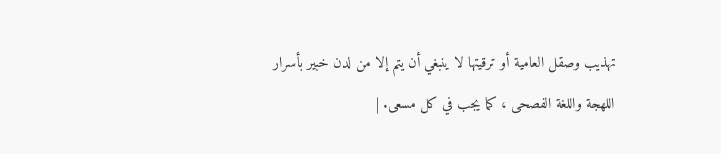تهذيب وصقل العامية أو ترقيتها لا ينبغي أن يتم إلا من لدن خبير بأسرار اللهجة واللغة الفصحى ، كما يجب في كل مسعى. |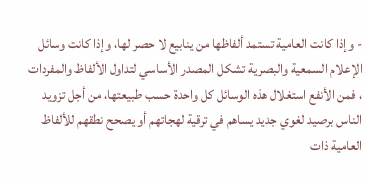- وإذا كانت العامية تستمد ألفاظها من ينابيع لا حصر لها، وإذا كانت وسائل الإعلام السمعية والبصرية تشكل المصدر الأساسي لتداول الألفاظ والمفردات ، فمن الأنفع استغلال هذه الوسائل كل واحدة حسب طبيعتها، من أجل تزويد الناس برصيد لغوي جديد يساهم في ترقية لهجاتهم أو يصحح نطقهم للألفاظ العامية ذات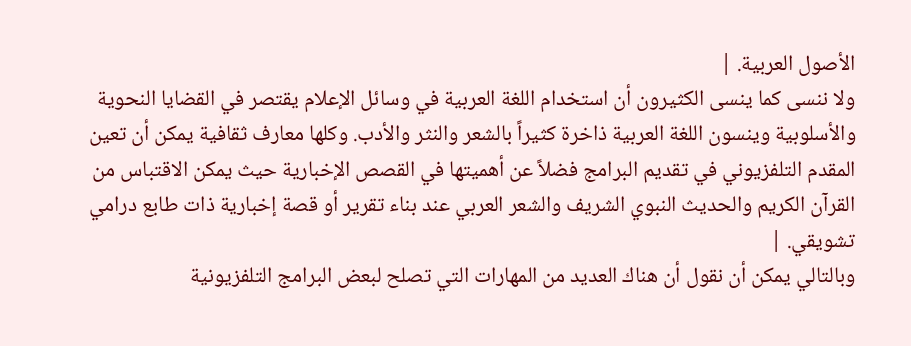الأصول العربية. |
ولا ننسى كما ينسى الكثيرون أن استخدام اللغة العربية في وسائل الإعلام يقتصر في القضايا النحوية والأسلوبية وينسون اللغة العربية ذاخرة كثيراً بالشعر والنثر والأدب. وكلها معارف ثقافية يمكن أن تعين المقدم التلفزيوني في تقديم البرامج فضلاً عن أهميتها في القصص الإخبارية حيث يمكن الاقتباس من القرآن الكريم والحديث النبوي الشريف والشعر العربي عند بناء تقرير أو قصة إخبارية ذات طابع درامي تشويقي. |
وبالتالي يمكن أن نقول أن هناك العديد من المهارات التي تصلح لبعض البرامج التلفزيونية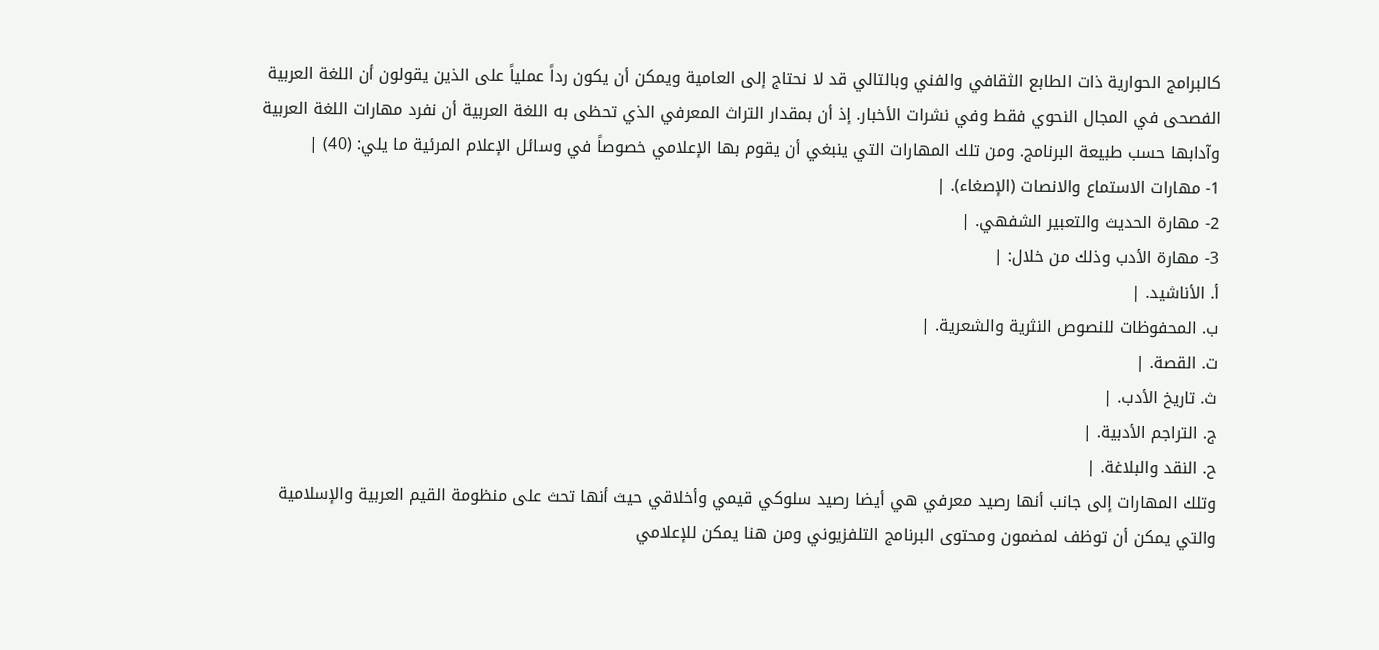كالبرامج الحوارية ذات الطابع الثقافي والفني وبالتالي قد لا نحتاج إلى العامية ويمكن أن يكون رداً عملياً على الذين يقولون أن اللغة العربية الفصحى في المجال النحوي فقط وفي نشرات الأخبار. إذ أن بمقدار التراث المعرفي الذي تحظى به اللغة العربية أن نفرد مهارات اللغة العربية وآدابها حسب طبيعة البرنامج. ومن تلك المهارات التي ينبغي أن يقوم بها الإعلامي خصوصاً في وسائل الإعلام المرئية ما يلي: (40) |
1- مهارات الاستماع والانصات (الإصغاء). |
2- مهارة الحديث والتعبير الشفهي. |
3- مهارة الأدب وذلك من خلال: |
أ. الأناشيد. |
ب. المحفوظات للنصوص النثرية والشعرية. |
ت. القصة. |
ث. تاريخ الأدب. |
ج. التراجم الأدبية. |
ح. النقد والبلاغة. |
وتلك المهارات إلى جانب أنها رصيد معرفي هي أيضا رصيد سلوكي قيمي وأخلاقي حيث أنها تحث على منظومة القيم العربية والإسلامية والتي يمكن أن توظف لمضمون ومحتوى البرنامج التلفزيوني ومن هنا يمكن للإعلامي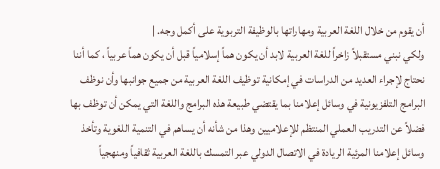أن يقوم من خلال اللغة العربية ومهاراتها بالوظيفة التربوية على أكمل وجه. |
ولكي نبني مستقبلاً زاخراً للغة العربية لابد أن يكون هماً إسلامياً قبل أن يكون هماً عربياً ، كما أننا نحتاج لإجراء العديد من الدراسات في إمكانية توظيف اللغة العربية من جميع جوانبها وأن نوظف البرامج التلفزيونية في وسائل إعلامنا بما يقتضي طبيعة هذه البرامج واللغة التي يمكن أن توظف بها فضلاً عن التدريب العملي المنتظم للإعلاميين وهذا من شأنه أن يساهم في التنمية اللغوية وتأخذ وسائل إعلامنا المرئية الريادة في الاتصال الدولي عبر التمسك باللغة العربية ثقافياً ومنهجياً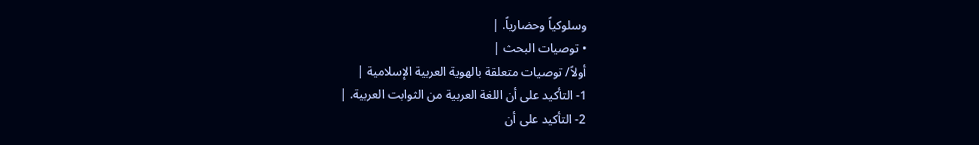وسلوكياً وحضارياً. |
• توصيات البحث |
أولاً/ توصيات متعلقة بالهوية العربية الإسلامية |
1- التأكيد على أن اللغة العربية من الثوابت العربية. |
2- التأكيد على أن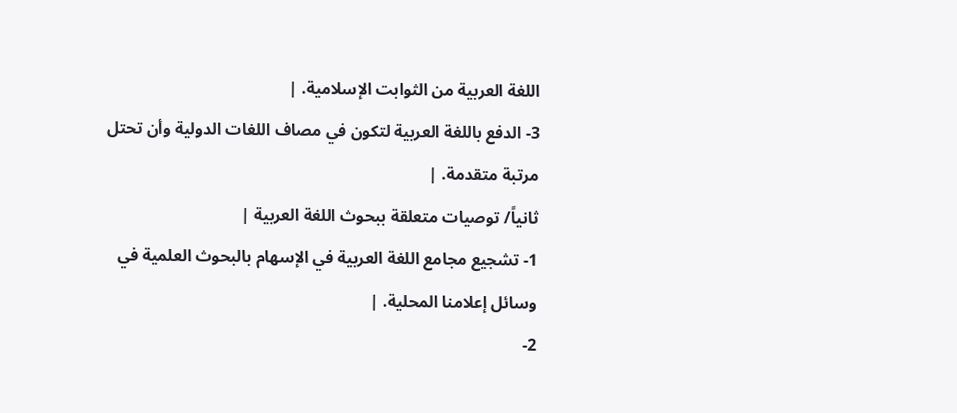اللغة العربية من الثوابت الإسلامية. |
3- الدفع باللغة العربية لتكون في مصاف اللغات الدولية وأن تحتل مرتبة متقدمة. |
ثانياً/ توصيات متعلقة ببحوث اللغة العربية |
1- تشجيع مجامع اللغة العربية في الإسهام بالبحوث العلمية في وسائل إعلامنا المحلية. |
2-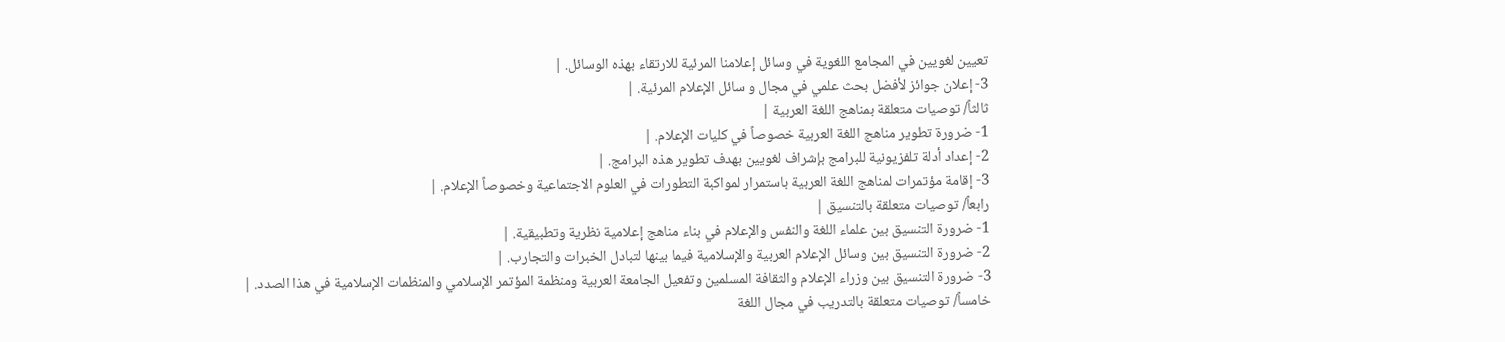تعيين لغويين في المجامع اللغوية في وسائل إعلامنا المرئية للارتقاء بهذه الوسائل. |
3- إعلان جوائز لأفضل بحث علمي في مجال و سائل الإعلام المرئية. |
ثالثاً/ توصيات متعلقة بمناهج اللغة العربية |
1- ضرورة تطوير مناهج اللغة العربية خصوصاً في كليات الإعلام. |
2- إعداد أدلة تلفزيونية للبرامج بإشراف لغويين بهدف تطوير هذه البرامج. |
3- إقامة مؤتمرات لمناهج اللغة العربية باستمرار لمواكبة التطورات في العلوم الاجتماعية وخصوصاً الإعلام. |
رابعاً/ توصيات متعلقة بالتنسيق |
1- ضرورة التنسيق بين علماء اللغة والنفس والإعلام في بناء مناهج إعلامية نظرية وتطبيقية. |
2- ضرورة التنسيق بين وسائل الإعلام العربية والإسلامية فيما بينها لتبادل الخبرات والتجارب. |
3- ضرورة التنسيق بين وزراء الإعلام والثقافة المسلمين وتفعيل الجامعة العربية ومنظمة المؤتمر الإسلامي والمنظمات الإسلامية في هذا الصدد. |
خامساً/ توصيات متعلقة بالتدريب في مجال اللغة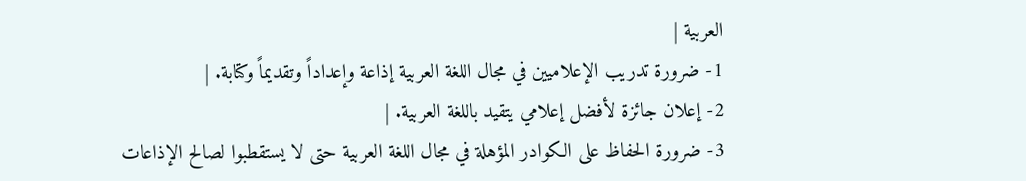العربية |
1- ضرورة تدريب الإعلاميين في مجال اللغة العربية إذاعة وإعداداً وتقديماً وكتابة. |
2- إعلان جائزة لأفضل إعلامي يتقيد باللغة العربية. |
3- ضرورة الحفاظ على الكوادر المؤهلة في مجال اللغة العربية حتى لا يستقطبوا لصالح الإذاعات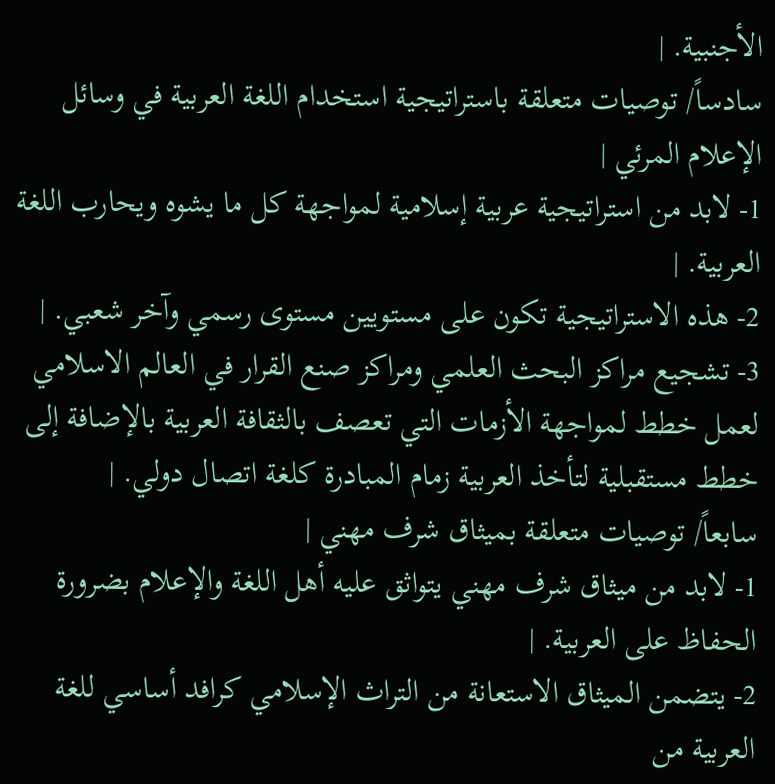الأجنبية. |
سادساً/ توصيات متعلقة باستراتيجية استخدام اللغة العربية في وسائل الإعلام المرئي |
1- لابد من استراتيجية عربية إسلامية لمواجهة كل ما يشوه ويحارب اللغة العربية. |
2- هذه الاستراتيجية تكون على مستويين مستوى رسمي وآخر شعبي. |
3- تشجيع مراكز البحث العلمي ومراكز صنع القرار في العالم الاسلامي لعمل خطط لمواجهة الأزمات التي تعصف بالثقافة العربية بالإضافة إلى خطط مستقبلية لتأخذ العربية زمام المبادرة كلغة اتصال دولي. |
سابعاً/ توصيات متعلقة بميثاق شرف مهني |
1- لابد من ميثاق شرف مهني يتواثق عليه أهل اللغة والإعلام بضرورة الحفاظ على العربية. |
2- يتضمن الميثاق الاستعانة من التراث الإسلامي كرافد أساسي للغة العربية من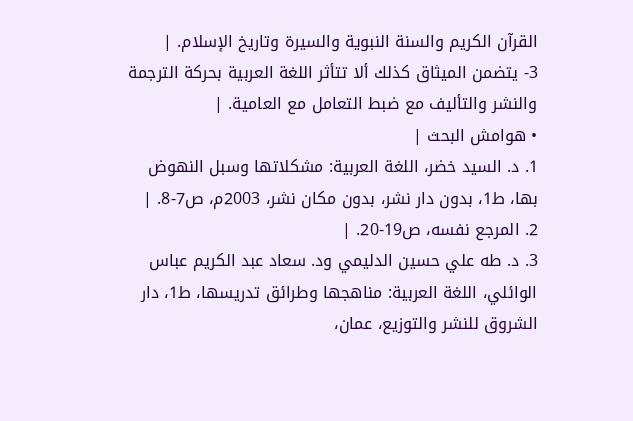القرآن الكريم والسنة النبوية والسيرة وتاريخ الإسلام. |
3- يتضمن الميثاق كذلك ألا تتأثر اللغة العربية بحركة الترجمة والنشر والتأليف مع ضبط التعامل مع العامية. |
• هوامش البحث |
1. د. السيد خضر، اللغة العربية: مشكلاتها وسبل النهوض بها، ط1، بدون دار نشر، بدون مكان نشر، 2003م، ص7-8. |
2. المرجع نفسه، ص19-20. |
3. د. طه علي حسين الدليمي ود. سعاد عبد الكريم عباس الوائلي، اللغة العربية: مناهجها وطرائق تدريسها، ط1، دار الشروق للنشر والتوزيع، عمان،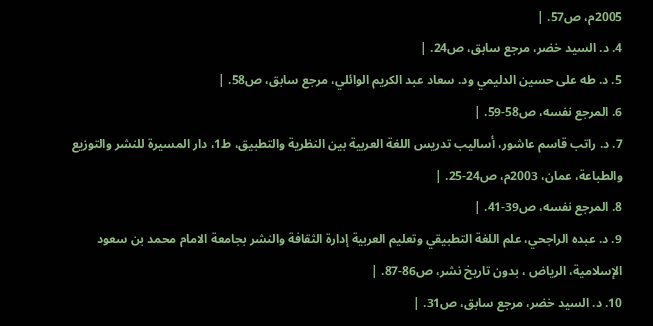2005م، ص57. |
4. د. السيد خضر، مرجع سابق، ص24. |
5. د. طه على حسين الدليمي ود. سعاد عبد الكريم الوائلي، مرجع سابق، ص58. |
6. المرجع نفسه، ص58-59. |
7. د. راتب قاسم عاشور، أساليب تدريس اللغة العربية بين النظرية والتطبيق، ط1، دار المسيرة للنشر والتوزيع والطباعة، عمان، 2003م، ص24-25. |
8. المرجع نفسه، ص39-41. |
9. د. عبده الراجحي، علم اللغة التطبيقي وتعليم العربية إدارة الثقافة والنشر بجامعة الامام محمد بن سعود الإسلامية، الرياض ، بدون تاريخ نشر، ص86-87. |
10. د. السيد خضر، مرجع سابق، ص31. |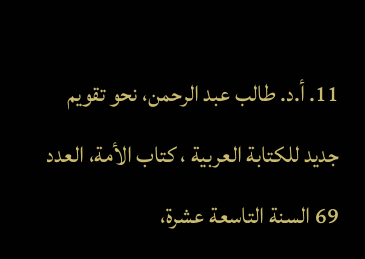11. أ.د. طالب عبد الرحمن، نحو تقويم جديد للكتابة العربية ، كتاب الأمة، العدد 69 السنة التاسعة عشرة،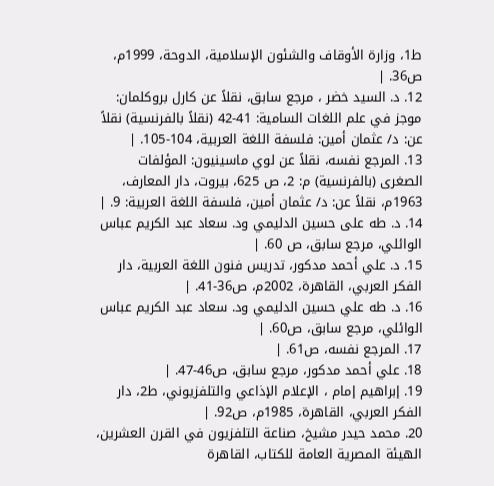ط1، وزارة الأوقاف والشئون الإسلامية، الدوحة، 1999م، ص36. |
12. د. السيد خضر ، مرجع سابق، نقلاً عن كارل بروكلمان: موجز في علم اللغات السامية: 41-42 (نقلاً بالفرنسية) نقلاً عن: د/ عثمان أمين: فلسفة اللغة العربية، 104-105. |
13. المرجع نفسه، نقلاً عن لوي ماسينيون: المؤلفات الصغرى (بالفرنسية) م: 2، ص 625، بيروت، دار المعارف، 1963م، نقلاً عن: د/ عثمان أمين، فلسفة اللغة العربية: 9. |
14. د. طه على حسين الدليمي ود. سعاد عبد الكريم عباس الوائلي، مرجع سابق، ص 60. |
15. د. علي أحمد مدكور، تدريس فنون اللغة العربية، دار الفكر العربي، القاهرة، 2002م، ص36-41. |
16. د. طه علي حسين الدليمي ود. سعاد عبد الكريم عباس الوائلي، مرجع سابق، ص60. |
17. المرجع نفسه، ص61. |
18. علي أحمد مدكور، مرجع سابق، ص46-47. |
19. إبراهيم إمام ، الإعلام الإذاعي والتلفزيوني، ط2، دار الفكر العربي، القاهرة، 1985م، ص92. |
20. محمد حيدر مشيخ، صناعة التلفزيون في القرن العشرين، الهيئة المصرية العامة للكتاب، القاهرة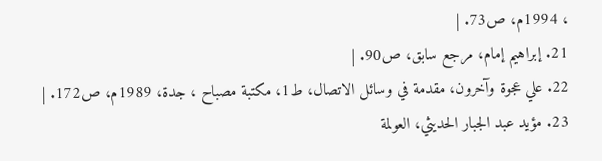، 1994م، ص73. |
21. إبراهيم إمام، مرجع سابق، ص90. |
22. علي عجوة وآخرون، مقدمة في وسائل الاتصال، ط1، مكتبة مصباح ، جدة، 1989م، ص172. |
23. مؤيد عبد الجبار الحديثي، العولمة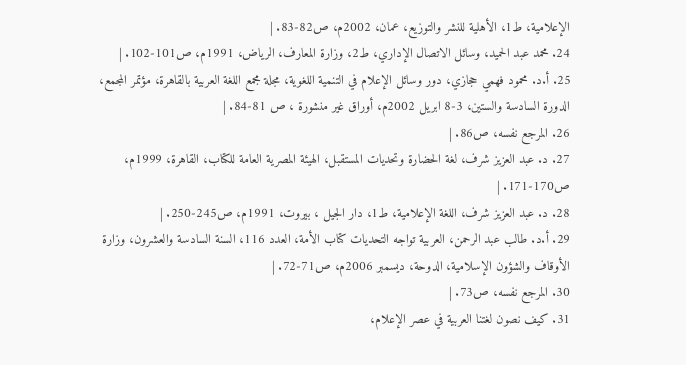الإعلامية، ط1، الأهلية للنشر والتوزيع، عمان، 2002م، ص82-83. |
24. محمد عبد الحميد، وسائل الاتصال الإداري، ط2، وزارة المعارف، الرياض، 1991م، ص101-102. |
25. أ.د. محمود فهمي حجازي، دور وسائل الإعلام في التنمية اللغوية، مجلة مجمع اللغة العربية بالقاهرة، مؤتمر المجمع، الدورة السادسة والستين، 3-8 ابريل 2002م، أوراق غير منشورة ، ص 81-84. |
26. المرجع نفسه، ص86. |
27. د. عبد العزيز شرف، لغة الحضارة وتحديات المستقبل، الهيئة المصرية العامة للكتاب، القاهرة، 1999م، ص170-171. |
28. د. عبد العزيز شرف، اللغة الإعلامية، ط1، دار الجيل ، بيروت، 1991م، ص245-250. |
29. أ.د. طالب عبد الرحمن، العربية تواجه التحديات كتاب الأمة، العدد 116، السنة السادسة والعشرون، وزارة الأوقاف والشؤون الإسلامية، الدوحة، ديسمبر 2006م، ص71-72. |
30. المرجع نفسه، ص73. |
31. كيف نصون لغتنا العربية في عصر الإعلام،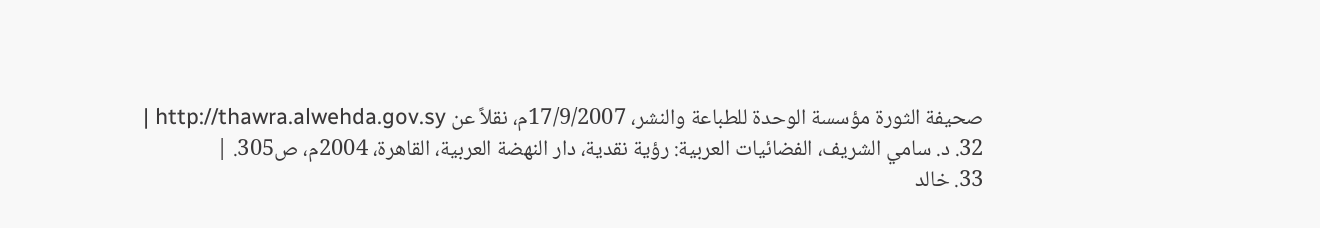صحيفة الثورة مؤسسة الوحدة للطباعة والنشر، 17/9/2007م، نقلاً عن http://thawra.alwehda.gov.sy |
32. د. سامي الشريف، الفضائيات العربية: رؤية نقدية، دار النهضة العربية، القاهرة، 2004م، ص305. |
33. خالد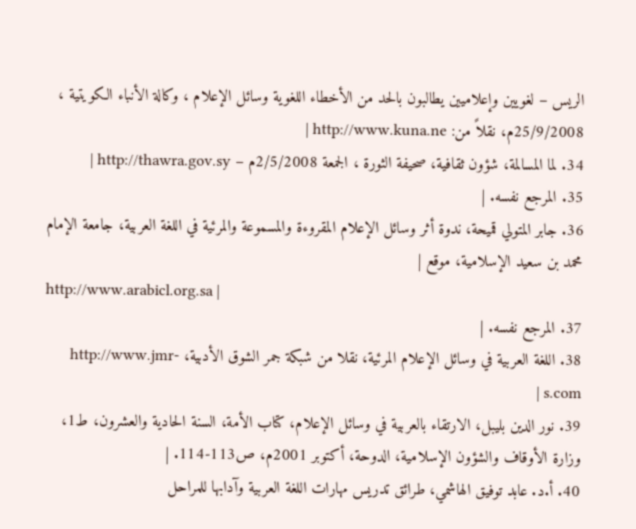الريس – لغويين وإعلاميين يطالبون بالحد من الأخطاء اللغوية وسائل الإعلام ، وكالة الأنباء الكويتية ، 25/9/2008م، نقلاً من: http://www.kuna.ne |
34. لما المسالمة، شؤون ثقافية، صحيفة الثورة ، الجمعة 2/5/2008م – http://thawra.gov.sy |
35. المرجع نفسه. |
36. جابر المتولي قميحة، ندوة أثر وسائل الإعلام المقروءة والمسموعة والمرئية في اللغة العربية، جامعة الإمام محمد بن سعيد الإسلامية، موقع |
http://www.arabicl.org.sa |
37. المرجع نفسه. |
38. اللغة العربية في وسائل الإعلام المرئية، نقلا من شبكة جمر الشوق الأدبية، http://www.jmr-s.com |
39. نور الدين بليبل، الارتقاء بالعربية في وسائل الإعلام، كتاب الأمة، السنة الحادية والعشرون، ط1، وزارة الأوقاف والشؤون الإسلامية، الدوحة، أكتوبر 2001م، ص113-114. |
40. أ.د. عابد توفيق الهاشمي، طرائق تدريس مهارات اللغة العربية وآدابها للمراحل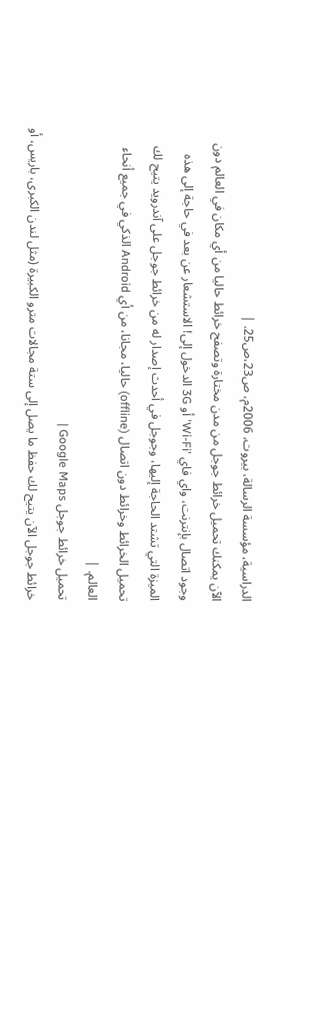الدراسية، مؤسسة الرسالة، بيروت، 2006م، ص23،ص25. |
الآن يمكنك تحميل خرائط جوجل من مدن مختارة وتصفح خرائط حاليا من أي مكان في العالم دون وجود اتصال بإنترنت، واي فاي 'Wi-Fi' أو 3G الدخول إلى! الاستشعار عن بعد في حاجة إلى هذه الميزة التي تشتد الحاجة إليها، وجوجل في أحدث إصدار له من خرائط جوجل على آندرويد يتيح لك تحميل الخرائط وخرائط دون اتصال (offline) حاليا، مجانا، من أي Android الذكي في جميع أنحاء العالم. |
تحميل خرائط جوجل Google Maps |
خرائط جوجل الآن يتيح لك حفظ ما يصل إلى ستة مجالات مترو الكبيرة (مثل لندن الكبرى، باريس، أو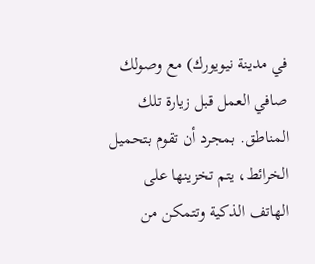في مدينة نيويورك) مع وصولك صافي العمل قبل زيارة تلك المناطق. بمجرد أن تقوم بتحميل الخرائط، يتم تخزينها على الهاتف الذكية وتتمكن من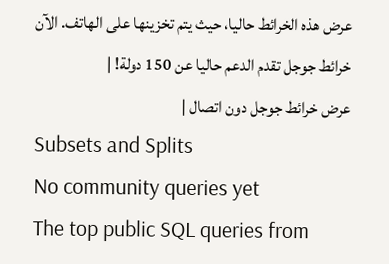عرض هذه الخرائط حاليا، حيث يتم تخزينها على الهاتف. الآن خرائط جوجل تقدم الدعم حاليا عن 150 دولة! |
عرض خرائط جوجل دون اتصال |
Subsets and Splits
No community queries yet
The top public SQL queries from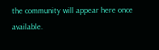the community will appear here once available.